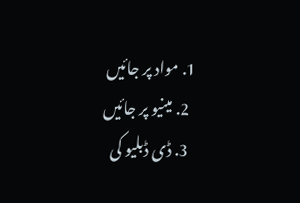1. مواد پر جائیں
  2. مینیو پر جائیں
  3. ڈی ڈبلیو کی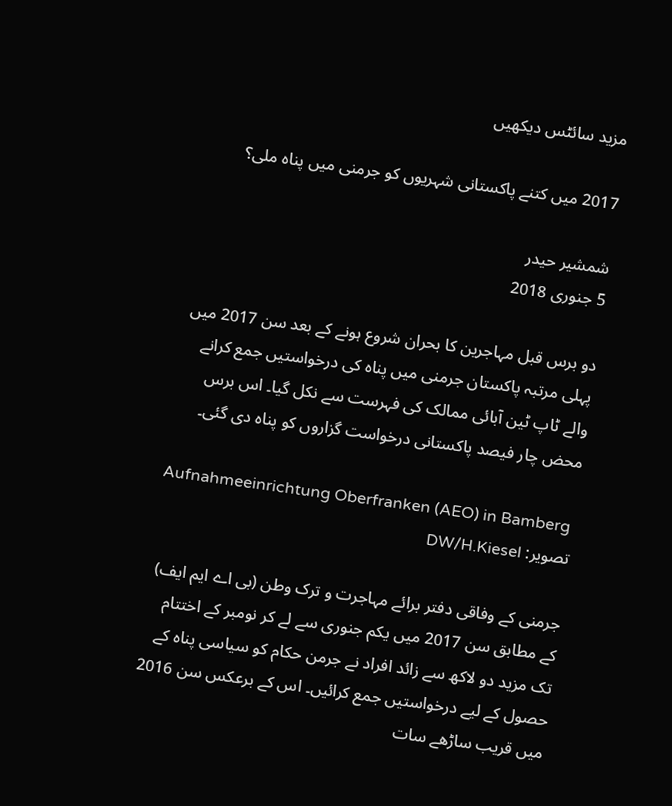مزید سائٹس دیکھیں

2017 میں کتنے پاکستانی شہریوں کو جرمنی میں پناہ ملی؟

شمشیر حیدر
5 جنوری 2018

دو برس قبل مہاجرین کا بحران شروع ہونے کے بعد سن 2017 میں پہلی مرتبہ پاکستان جرمنی میں پناہ کی درخواستیں جمع کرانے والے ٹاپ ٹین آبائی ممالک کی فہرست سے نکل گیا۔ اس برس محض چار فیصد پاکستانی درخواست گزاروں کو پناہ دی گئی۔

Aufnahmeeinrichtung Oberfranken (AEO) in Bamberg
تصویر: DW/H.Kiesel

جرمنی کے وفاقی دفتر برائے مہاجرت و ترک وطن (بی اے ایم ایف) کے مطابق سن 2017 میں یکم جنوری سے لے کر نومبر کے اختتام تک مزید دو لاکھ سے زائد افراد نے جرمن حکام کو سیاسی پناہ کے حصول کے لیے درخواستیں جمع کرائیں۔ اس کے برعکس سن 2016 میں قریب ساڑھے سات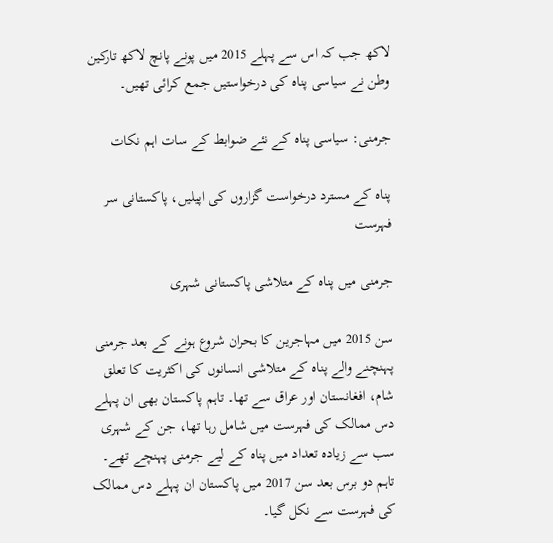لاکھ جب کہ اس سے پہلے 2015 میں پونے پانچ لاکھ تارکین وطن نے سیاسی پناہ کی درخواستیں جمع کرائی تھیں۔

جرمنی: سیاسی پناہ کے نئے ضوابط کے سات اہم نکات

پناہ کے مسترد درخواست گزاروں کی اپیلیں، پاکستانی سر فہرست

جرمنی میں پناہ کے متلاشی پاکستانی شہری

سن 2015 میں مہاجرین کا بحران شروع ہونے کے بعد جرمنی پہنچنے والے پناہ کے متلاشی انسانوں کی اکثریت کا تعلق شام، افغانستان اور عراق سے تھا۔ تاہم پاکستان بھی ان پہلے دس ممالک کی فہرست میں شامل رہا تھا، جن کے شہری سب سے زیادہ تعداد میں پناہ کے لیے جرمنی پہنچے تھے۔ تاہم دو برس بعد سن 2017 میں پاکستان ان پہلے دس ممالک کی فہرست سے نکل گیا۔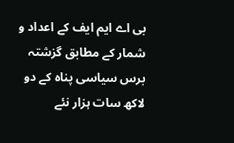بی اے ایم ایف کے اعداد و شمار کے مطابق گزشتہ برس سیاسی پناہ کے دو لاکھ سات ہزار نئے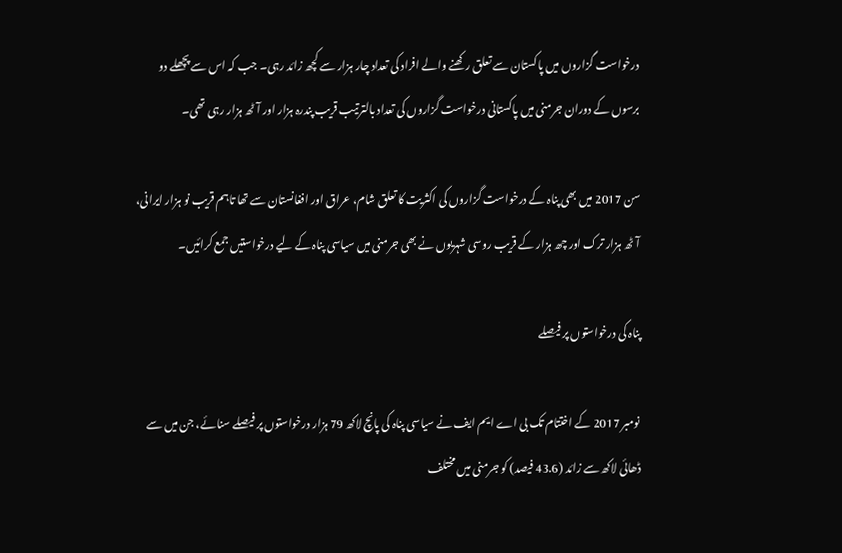درخواست گزاروں میں پاکستان سے تعلق رکھنے والے افراد کی تعداد چار ہزار سے کچھ زائد رہی۔ جب کہ اس سے پچھلے دو برسوں کے دوران جرمنی میں پاکستانی درخواست گزاروں کی تعداد بالترتیب قریب پندرہ ہزار اور آٹھ ہزار رہی تھی۔

سن 2017 میں بھی پناہ کے درخواست گزاروں کی اکثریت کا تعلق شام، عراق اور افغانستان سے تھا تاہم قریب نو ہزار ایرانی، آٹھ ہزار ترک اور چھ ہزار کے قریب روسی شہریوں نے بھی جرمنی میں سیاسی پناہ کے لیے درخواستیں جمع کرائیں۔

پناہ کی درخواستوں پر فیصلے

نومبر 2017 کے اختتام تک بی اے ایم ایف نے سیاسی پناہ کی پانچ لاکھ 79 ہزار درخواستوں پر فیصلے سنائے، جن میں سے ڈھائی لاکھ سے زائد (43.6 فیصد) کو جرمنی میں مختلف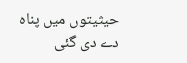حیثیتوں میں پناہ دے دی گئی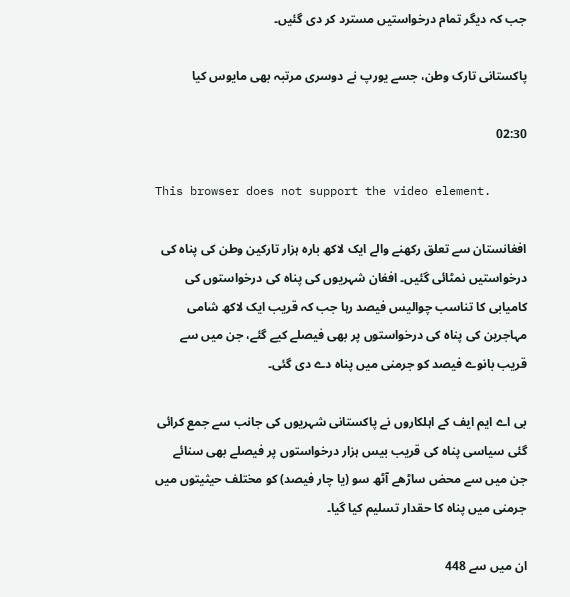جب کہ دیگر تمام درخواستیں مسترد کر دی گئیں۔

پاکستانی تارک وطن، جسے یورپ نے دوسری مرتبہ بھی مایوس کیا

02:30

This browser does not support the video element.

افغانستان سے تعلق رکھنے والے ایک لاکھ بارہ ہزار تارکین وطن کی پناہ کی درخواستیں نمٹائی گئیں۔ افغان شہریوں کی پناہ کی درخواستوں کی کامیابی کا تناسب چوالیس فیصد رہا جب کہ قریب ایک لاکھ شامی مہاجرین کی پناہ کی درخواستوں پر بھی فیصلے کیے گئے، جن میں سے قریب بانوے فیصد کو جرمنی میں پناہ دے دی گئی۔

بی اے ایم ایف کے اہلکاروں نے پاکستانی شہریوں کی جانب سے جمع کرائی گئی سیاسی پناہ کی قریب بیس ہزار درخواستوں پر فیصلے بھی سنائے جن میں سے محض ساڑھے آٹھ سو (یا چار فیصد) کو مختلف حیثیتوں میں جرمنی میں پناہ کا حقدار تسلیم کیا گیا۔

ان میں سے 448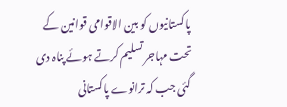پاکستانیوں کو بین الاقوامی قوانین کے تحت مہاجر تسلیم کرتے ہوئے پناہ دی گئی جب کہ ترانوے پاکستانی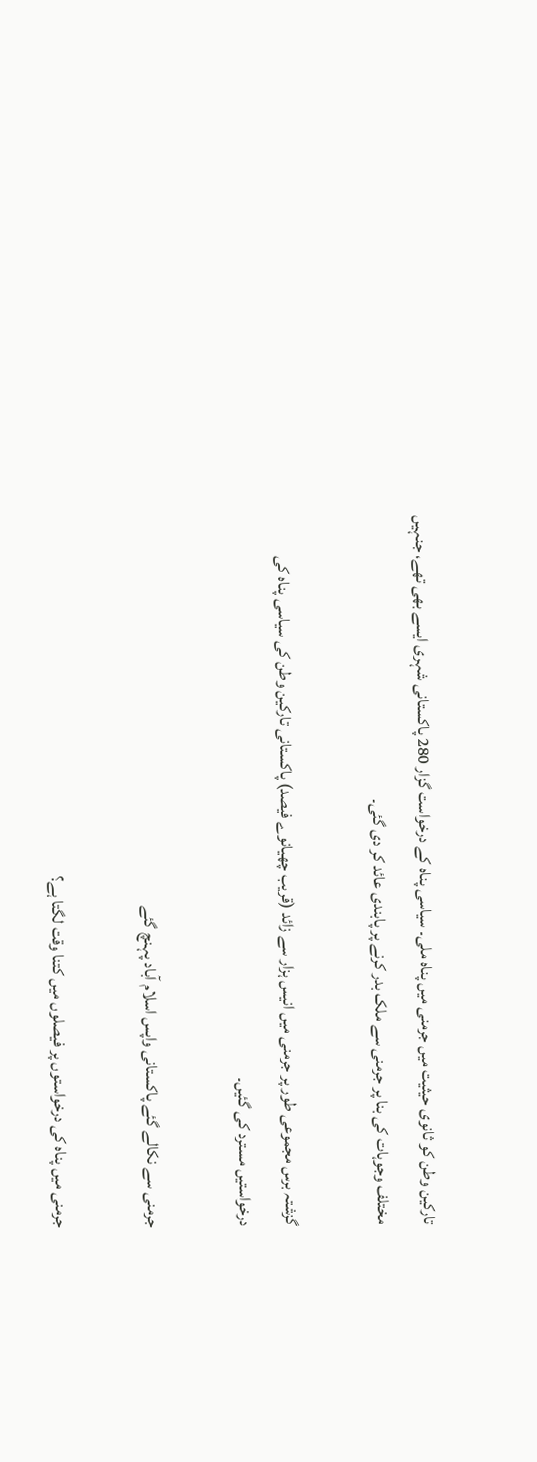تارکین وطن کو ثانوی حیثیت میں جرمنی میں پناہ ملی۔ سیاسی پناہ کے درخواست گزار 280 پاکستانی شہری ایسے بھی تھے، جنہیں مختلف وجوہات کی بنا پر جرمنی سے ملک بدر کرنے پر پابندی عائد کر دی گئی۔

گزشتہ برس مجموعی طور پر جرمنی میں انیس ہزار سے زائد (قریب چھیانوے فیصد) پاکستانی تارکین وطن کی سیاسی پناہ کی درخواستیں مسترد کی گئیں۔

جرمنی سے نکالے گئے پاکستانی واپس اسلام آباد پہنچ گئے

جرمنی میں پناہ کی درخواستوں پر فیصلوں میں کتنا وقت لگتا ہے؟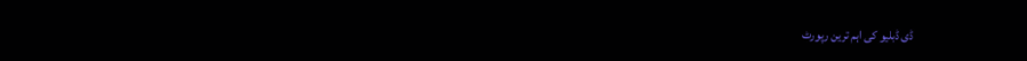ڈی ڈبلیو کی اہم ترین رپورٹ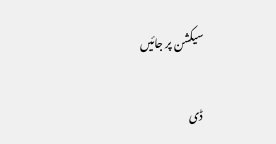سیکشن پر جائیں

ڈی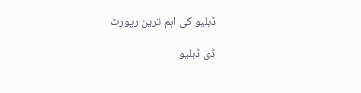ڈبلیو کی اہم ترین رپورٹ

ڈی ڈبلیو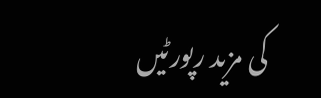کی مزید رپورٹیں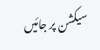سیکشن پر جائیں